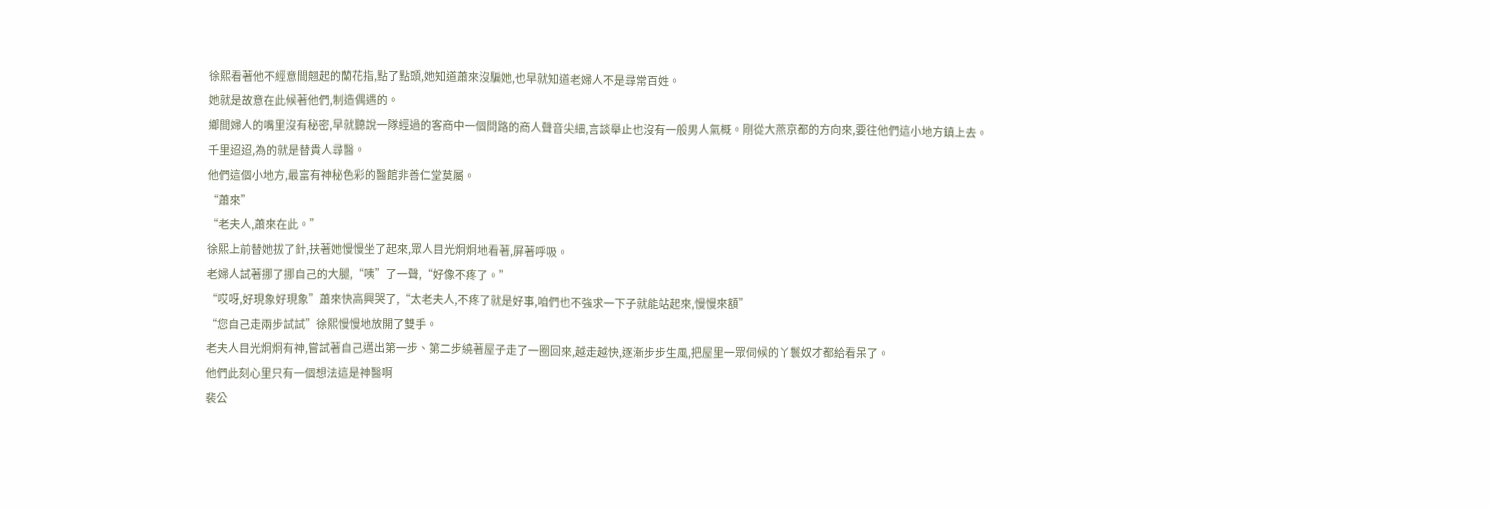徐熙看著他不經意間翹起的蘭花指,點了點頭,她知道蕭來沒騙她,也早就知道老婦人不是尋常百姓。
她就是故意在此候著他們,制造偶遇的。
鄉間婦人的嘴里沒有秘密,早就聽說一隊經過的客商中一個問路的商人聲音尖細,言談舉止也沒有一般男人氣概。剛從大燕京都的方向來,要往他們這小地方鎮上去。
千里迢迢,為的就是替貴人尋醫。
他們這個小地方,最富有神秘色彩的醫館非善仁堂莫屬。
“蕭來”
“老夫人,蕭來在此。”
徐熙上前替她拔了針,扶著她慢慢坐了起來,眾人目光炯炯地看著,屏著呼吸。
老婦人試著挪了挪自己的大腿,“咦”了一聲,“好像不疼了。”
“哎呀,好現象好現象”蕭來快高興哭了,“太老夫人,不疼了就是好事,咱們也不強求一下子就能站起來,慢慢來額”
“您自己走兩步試試”徐熙慢慢地放開了雙手。
老夫人目光炯炯有神,嘗試著自己邁出第一步、第二步繞著屋子走了一圈回來,越走越快,逐漸步步生風,把屋里一眾伺候的丫鬟奴才都給看呆了。
他們此刻心里只有一個想法這是神醫啊
裴公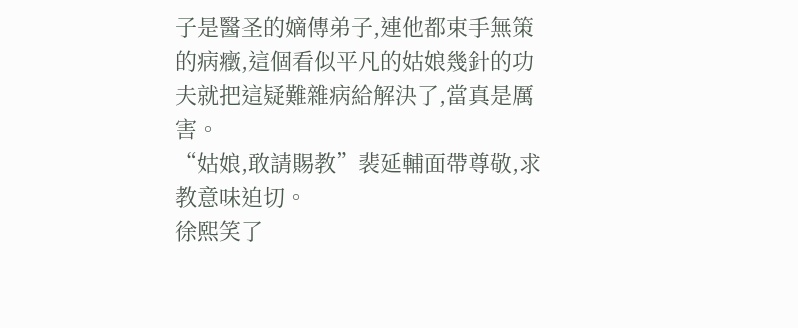子是醫圣的嫡傳弟子,連他都束手無策的病癥,這個看似平凡的姑娘幾針的功夫就把這疑難雜病給解決了,當真是厲害。
“姑娘,敢請賜教”裴延輔面帶尊敬,求教意味迫切。
徐熙笑了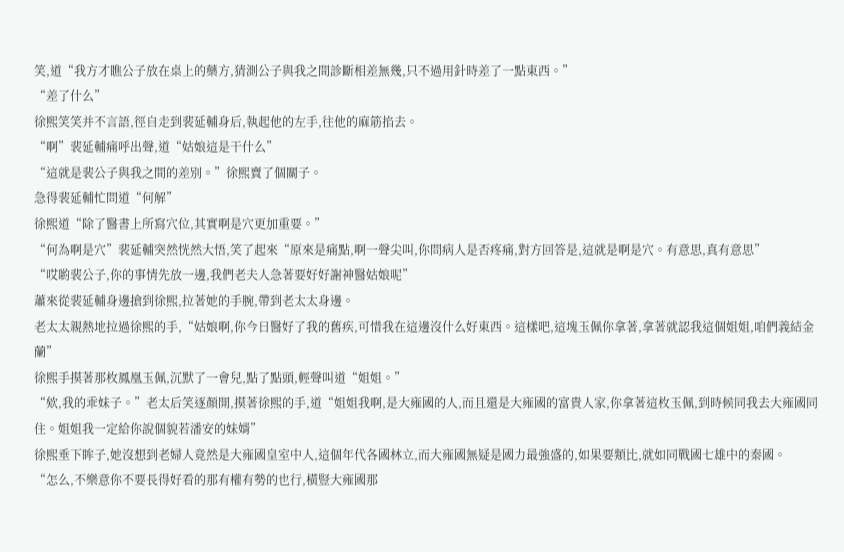笑,道“我方才瞧公子放在桌上的藥方,猜測公子與我之間診斷相差無幾,只不過用針時差了一點東西。”
“差了什么”
徐熙笑笑并不言語,徑自走到裴延輔身后,執起他的左手,往他的麻筋掐去。
“啊”裴延輔痛呼出聲,道“姑娘這是干什么”
“這就是裴公子與我之間的差別。”徐熙賣了個關子。
急得裴延輔忙問道“何解”
徐熙道“除了醫書上所寫穴位,其實啊是穴更加重要。”
“何為啊是穴”裴延輔突然恍然大悟,笑了起來“原來是痛點,啊一聲尖叫,你問病人是否疼痛,對方回答是,這就是啊是穴。有意思,真有意思”
“哎喲裴公子,你的事情先放一邊,我們老夫人急著要好好謝神醫姑娘呢”
蕭來從裴延輔身邊搶到徐熙,拉著她的手腕,帶到老太太身邊。
老太太親熱地拉過徐熙的手,“姑娘啊,你今日醫好了我的舊疾,可惜我在這邊沒什么好東西。這樣吧,這塊玉佩你拿著,拿著就認我這個姐姐,咱們義結金蘭”
徐熙手摸著那枚鳳凰玉佩,沉默了一會兒,點了點頭,輕聲叫道“姐姐。”
“欸,我的乖妹子。”老太后笑逐顏開,摸著徐熙的手,道“姐姐我啊,是大雍國的人,而且還是大雍國的富貴人家,你拿著這枚玉佩,到時候同我去大雍國同住。姐姐我一定給你說個貌若潘安的妹婿”
徐熙垂下眸子,她沒想到老婦人竟然是大雍國皇室中人,這個年代各國林立,而大雍國無疑是國力最強盛的,如果要類比,就如同戰國七雄中的秦國。
“怎么,不樂意你不要長得好看的那有權有勢的也行,橫豎大雍國那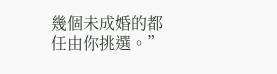幾個未成婚的都任由你挑選。”